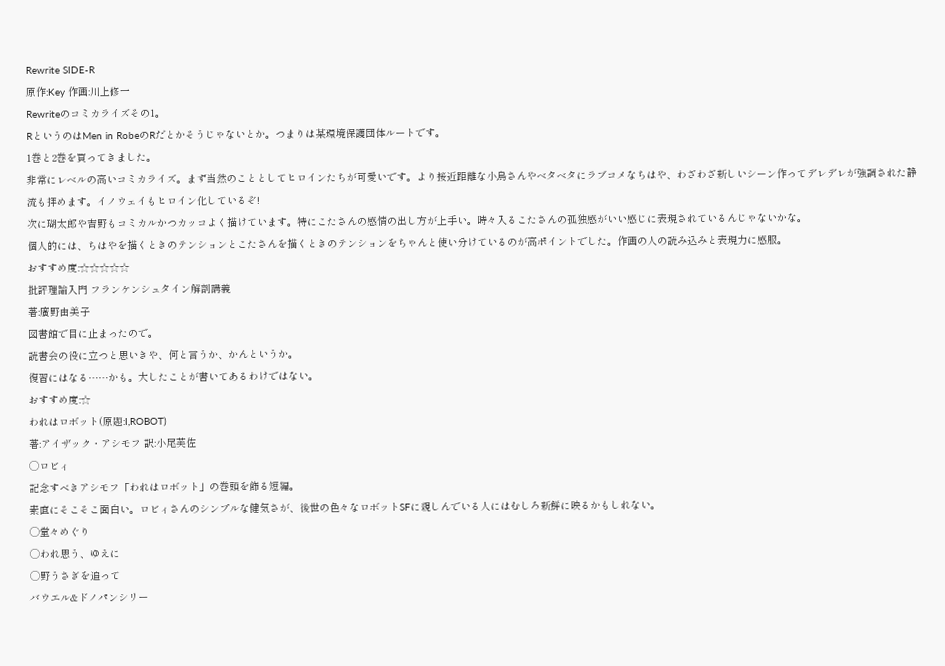Rewrite SIDE-R
原作:Key 作画:川上修一
Rewriteのコミカライズその1。
RというのはMen in RobeのRだとかそうじゃないとか。つまりは某環境保護団体ルートです。
1巻と2巻を買ってきました。
非常にレベルの高いコミカライズ。まず当然のこととしてヒロインたちが可愛いです。より接近距離な小鳥さんやベタベタにラブコメなちはや、わざわざ新しいシーン作ってデレデレが強調された静流も拝めます。イノウェイもヒロイン化しているぞ!
次に瑚太郎や吉野もコミカルかつカッコよく描けています。特にこたさんの感情の出し方が上手い。時々入るこたさんの孤独感がいい感じに表現されているんじゃないかな。
個人的には、ちはやを描くときのテンションとこたさんを描くときのテンションをちゃんと使い分けているのが高ポイントでした。作画の人の読み込みと表現力に感服。
おすすめ度:☆☆☆☆☆
批評理論入門 フランケンシュタイン解剖講義
著:廣野由美子
図書館で目に止まったので。
読書会の役に立つと思いきや、何と言うか、かんというか。
復習にはなる……かも。大したことが書いてあるわけではない。
おすすめ度:☆
われはロボット(原題:I,ROBOT)
著:アイザック・アシモフ 訳:小尾芙佐
◯ロビィ
記念すべきアシモフ「われはロボット」の巻頭を飾る短編。
素直にそこそこ面白い。ロビィさんのシンプルな健気さが、後世の色々なロボットSFに親しんでいる人にはむしろ新鮮に映るかもしれない。
◯堂々めぐり
◯われ思う、ゆえに
◯野うさぎを追って
バウエル&ドノパンシリー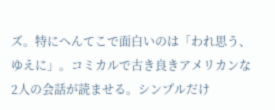ズ。特にへんてこで面白いのは「われ思う、ゆえに」。コミカルで古き良きアメリカンな2人の会話が読ませる。シンプルだけ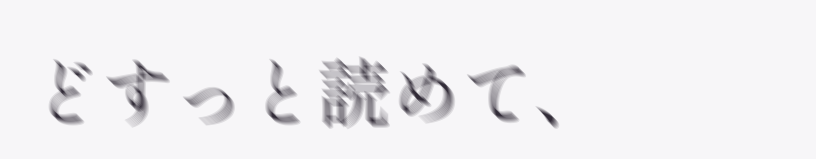どすっと読めて、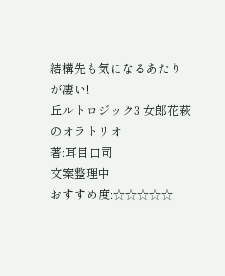結構先も気になるあたりが凄い!
丘ルトロジック3 女郎花萩のオラトリオ
著:耳目口司
文案整理中
おすすめ度:☆☆☆☆☆